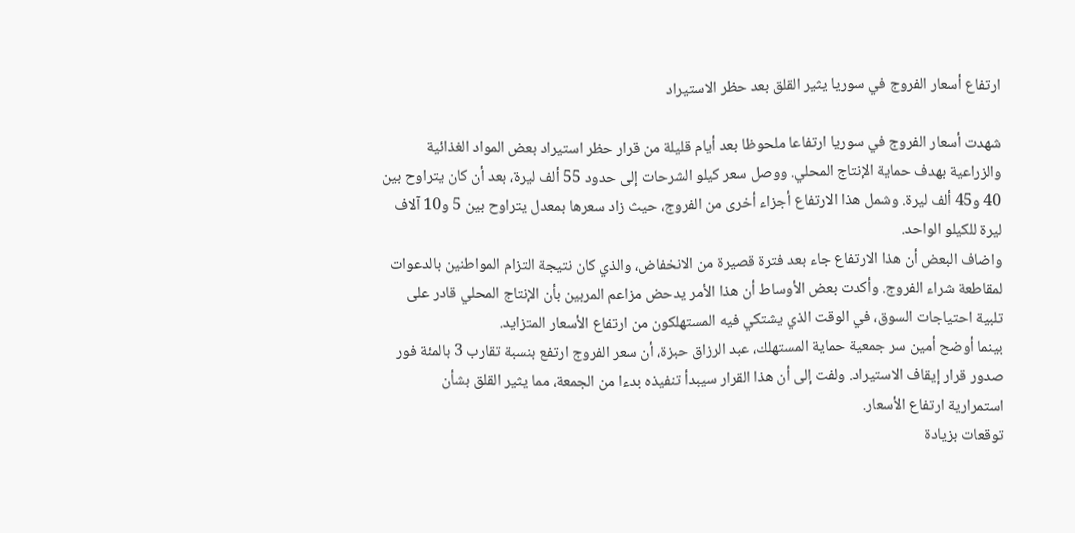ارتفاع أسعار الفروج في سوريا يثير القلق بعد حظر الاستيراد

شهدت أسعار الفروج في سوريا ارتفاعا ملحوظا بعد أيام قليلة من قرار حظر استيراد بعض المواد الغذائية والزراعية بهدف حماية الإنتاج المحلي. ووصل سعر كيلو الشرحات إلى حدود 55 ألف ليرة، بعد أن كان يتراوح بين 40 و45 ألف ليرة. وشمل هذا الارتفاع أجزاء أخرى من الفروج، حيث زاد سعرها بمعدل يتراوح بين 5 و10 آلاف ليرة للكيلو الواحد.
واضاف البعض أن هذا الارتفاع جاء بعد فترة قصيرة من الانخفاض، والذي كان نتيجة التزام المواطنين بالدعوات لمقاطعة شراء الفروج. وأكدت بعض الأوساط أن هذا الأمر يدحض مزاعم المربين بأن الإنتاج المحلي قادر على تلبية احتياجات السوق، في الوقت الذي يشتكي فيه المستهلكون من ارتفاع الأسعار المتزايد.
بينما أوضح أمين سر جمعية حماية المستهلك، عبد الرزاق حبزة، أن سعر الفروج ارتفع بنسبة تقارب 3 بالمئة فور صدور قرار إيقاف الاستيراد. ولفت إلى أن هذا القرار سيبدأ تنفيذه بدءا من الجمعة، مما يثير القلق بشأن استمرارية ارتفاع الأسعار.
توقعات بزيادة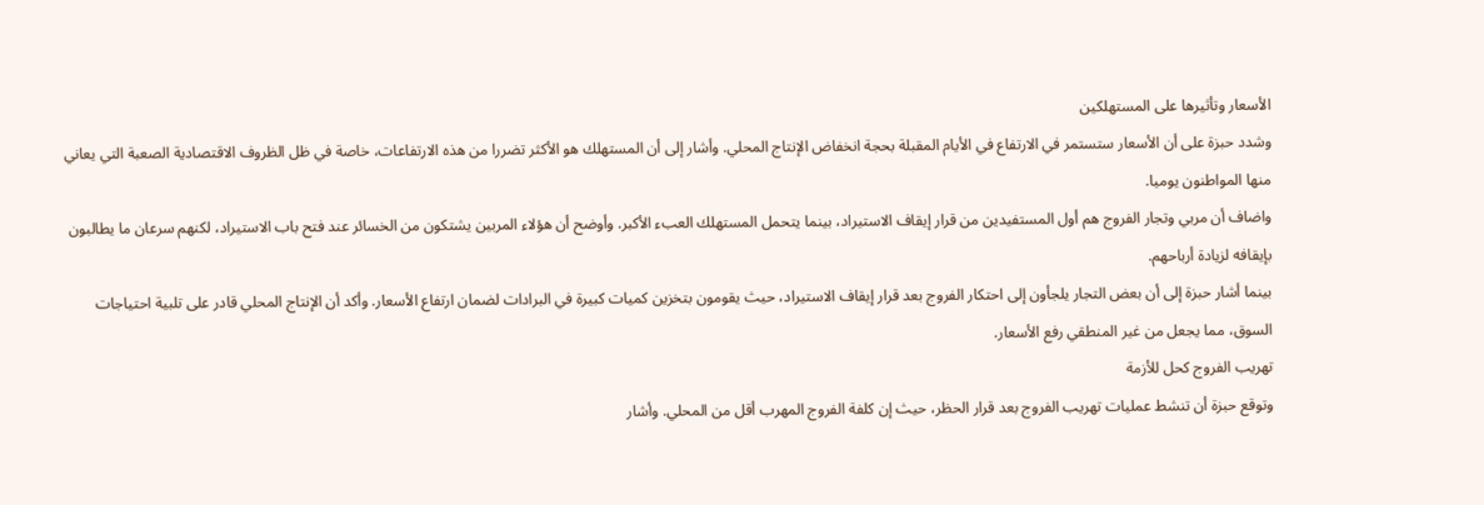الأسعار وتأثيرها على المستهلكين
وشدد حبزة على أن الأسعار ستستمر في الارتفاع في الأيام المقبلة بحجة انخفاض الإنتاج المحلي. وأشار إلى أن المستهلك هو الأكثر تضررا من هذه الارتفاعات، خاصة في ظل الظروف الاقتصادية الصعبة التي يعاني منها المواطنون يوميا.
واضاف أن مربي وتجار الفروج هم أول المستفيدين من قرار إيقاف الاستيراد، بينما يتحمل المستهلك العبء الأكبر. وأوضح أن هؤلاء المربين يشتكون من الخسائر عند فتح باب الاستيراد، لكنهم سرعان ما يطالبون بإيقافه لزيادة أرباحهم.
بينما أشار حبزة إلى أن بعض التجار يلجأون إلى احتكار الفروج بعد قرار إيقاف الاستيراد، حيث يقومون بتخزين كميات كبيرة في البرادات لضمان ارتفاع الأسعار. وأكد أن الإنتاج المحلي قادر على تلبية احتياجات السوق، مما يجعل من غير المنطقي رفع الأسعار.
تهريب الفروج كحل للأزمة
وتوقع حبزة أن تنشط عمليات تهريب الفروج بعد قرار الحظر، حيث إن كلفة الفروج المهرب أقل من المحلي. وأشار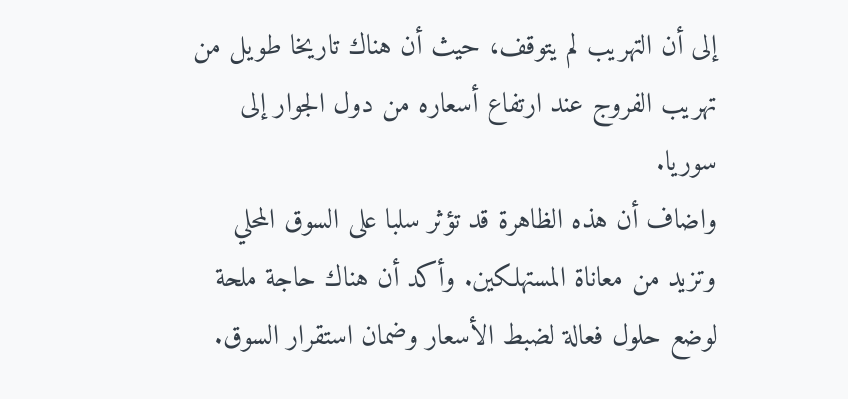إلى أن التهريب لم يتوقف، حيث أن هناك تاريخا طويل من تهريب الفروج عند ارتفاع أسعاره من دول الجوار إلى سوريا.
واضاف أن هذه الظاهرة قد تؤثر سلبا على السوق المحلي وتزيد من معاناة المستهلكين. وأكد أن هناك حاجة ملحة لوضع حلول فعالة لضبط الأسعار وضمان استقرار السوق.